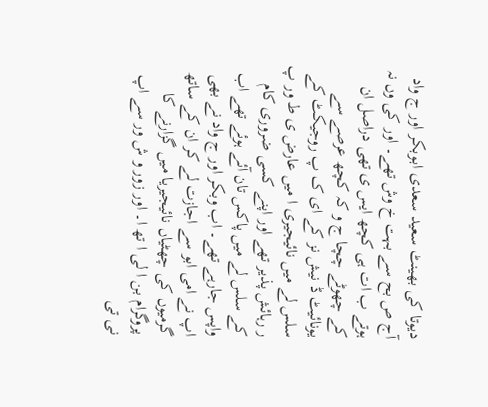دیوتا کی بھینٹ سعید سعدی ابوبکر اور ج واد آج ص بح سے بہت خ وش تھے۔ اور کی وں نہ ہوتے ب ات ہی کچھ ایس ی تھی دراصل ان کے چھوٹے چچا ج و کہ کچھ عرصے سے یونائیٹ ڈ نیش نز کے ای ک پ روجیکٹ کے سلس لے میں نائیجیری ا میں عارض ی ط ور پ ر رہائش پذیر تھے اور اپنے کسی ضروری کام کے سلس لے میں پاکس تان آئے ہوئے تھے اب واپس جارہے تھے۔ اب وبکر اور ج واد نے بھی اپ نے امی ابو سے اجازت لے کر ان کے ساتھ گرمیوں کی چھٹیاں نائیجیریا میں گزارنے کا پروگرام بن ا لی ا تھ ا۔ اور زور و ش ور سے اپ نی تی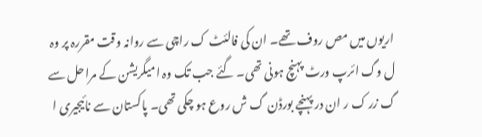اریوں میں مص روف تھے۔ ان کی فالئٹ ک راچی سے روانہ وقت مقررہ پر وہ ل وگ ائرپ ورٹ پہنچ ہونی تھی۔ گئے جب تک وہ امیگریشن کے مراحل سے گ زر ک ر ان در پہنچے بورڈن گ ش روع ہو چکی تھی۔ پاکستان سے نائیجیری ا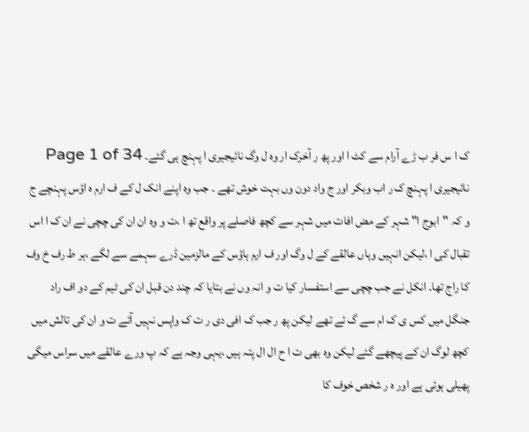ک ا س فر ب ڑے آرام سے کٹ ا اور پھ ر آخرک ار وہ ل وگ نائیجیری ا پہنچ ہی گئے۔ Page 1 of 34
نائیجیری ا پہنچ ک ر اب وبکر اور ج واد دون وں بہت خوش تھے ۔ جب وہ اپنے انک ل کے ف ارم ہ اؤس پہنچے ج و کہ "ابوج ا" شہر کے مض افات میں شہر سے کچھ فاصلے پر واقع تھ ا ،ت و وہ ان ان کی چچی نے ان ک ا اس تقبال کی ا ،لیکن انہیں وہاں عالقے کے ل وگ اور ف ارم ہاؤس کے مالزمین ڈرے سہمے سے لگے ،ہر ط رف خ وف کا راج تھا۔ انکل نے جب چچی سے استفسار کیا ت و انہ وں نے بتایا کہ چند دن قبل ان کی ٹیم کے دو اف راد جنگل میں کس ی ک ام سے گ ئے تھے لیکن پھ ر جب ک افی دی ر ت ک واپس نہیں آئے ت و ان کی تالش میں کچھ لوگ ان کے پیچھے گئے لیکن وہ بھی ت ا ح ال ال پتہ ہیں ،یہی وجہ ہے کہ پ ورے عالقے میں سراس میگی پھیلی ہوئی ہے اور ہ ر شخص خوف کا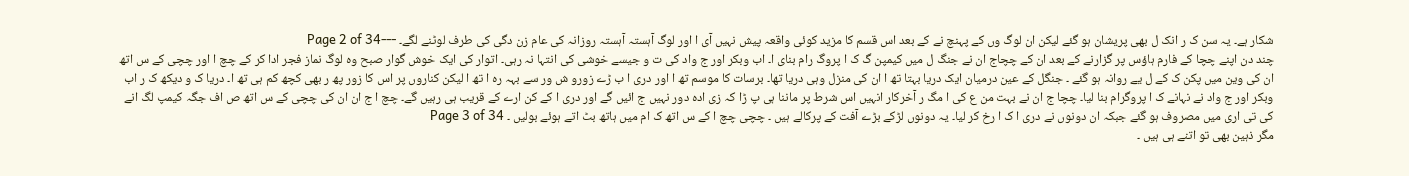شکار ہے۔ یہ سن ک ر انک ل بھی پریشان ہو گئے لیکن ان لوگ وں کے پہنچ نے کے بعد اس قسم کا مزید کوئی واقعہ پیش نہیں آی ا اور لوگ آہستہ آہستہ روزانہ کی عام زن دگی کی طرف لوٹنے لگے۔ ---Page 2 of 34
چند دن اپنے چچا کے فارم ہاؤس پر گزارنے کے بعد ان کے چچاج ان نے جنگ ل میں کیمپن گ ک ا پروگ رام بنای ا۔ اب وبکر اور ج واد کی ت و جیسے خوشی کی انتہا نہ رہی۔ اتوار کی ایک خوش گوار صبح وہ لوگ نماز فجر ادا کر کے چچ ا اور چچی کے س اتھ ان کی وین میں پکن ک کے ل یے روانہ ہو گئے ۔ جنگل کے عین درمیان ایک دریا بہتا تھ ا ان کی منزل وہی دریا تھا۔ برسات کا موسم تھ ا اور دری ا ب ڑے زورو ش ور سے بہہ رہ ا تھ ا لیکن کناروں پر اس کا زور پھ ر بھی کچھ کم ہی تھ ا۔ دریا ک و دیکھ ک ر اب وبکر اور ج واد نے نہانے ک ا پروگرام بنا لیا۔ چچا ج ان نے بہت من ع کی ا مگ ر آخرکار انہیں اس شرط پر ماننا ہی پ ڑا کہ زی ادہ دور نہیں ج ائیں گے اور دری ا کے کن ارے کے قریب ہی رہیں گے۔ چچ ا ج ان ان کی چچی کے س اتھ ص اف جگہ کیمپ لگ انے کی تی اری میں مصروف ہو گئے جبکہ ان دونوں نے دری ا ک ا رخ کر لیا۔ یہ دونوں لڑکے بڑے آفت کے پرکالے ہیں ۔ چچی چچ ا کے س اتھ ک ام میں ہاتھ بٹ اتے ہوئے بولیں ۔ Page 3 of 34
مگر ذہین بھی تو اتنے ہی ہیں ۔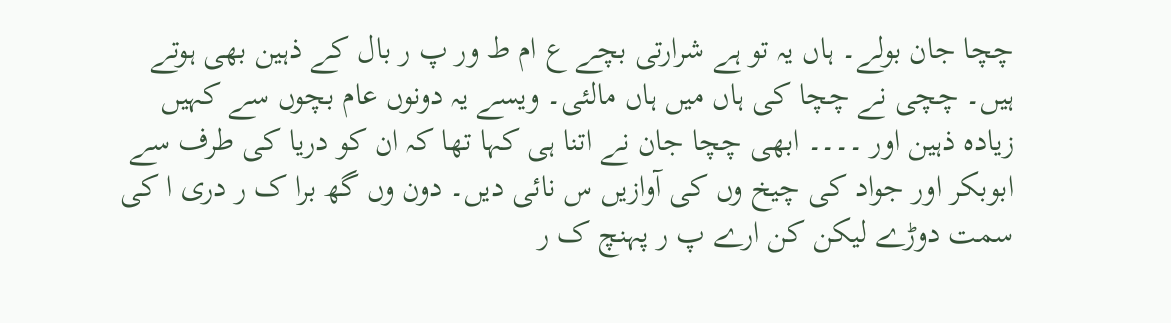چچا جان بولے۔ ہاں یہ تو ہے شرارتی بچے ع ام ط ور پ ر بال کے ذہین بھی ہوتے ہیں۔ چچی نے چچا کی ہاں میں ہاں مالئی۔ ویسے یہ دونوں عام بچوں سے کہیں زیادہ ذہین اور ۔۔۔۔ ابھی چچا جان نے اتنا ہی کہا تھا کہ ان کو دریا کی طرف سے ابوبکر اور جواد کی چیخ وں کی آوازیں س نائی دیں۔ دون وں گھ برا ک ر دری ا کی سمت دوڑے لیکن کن ارے پ ر پہنچ ک ر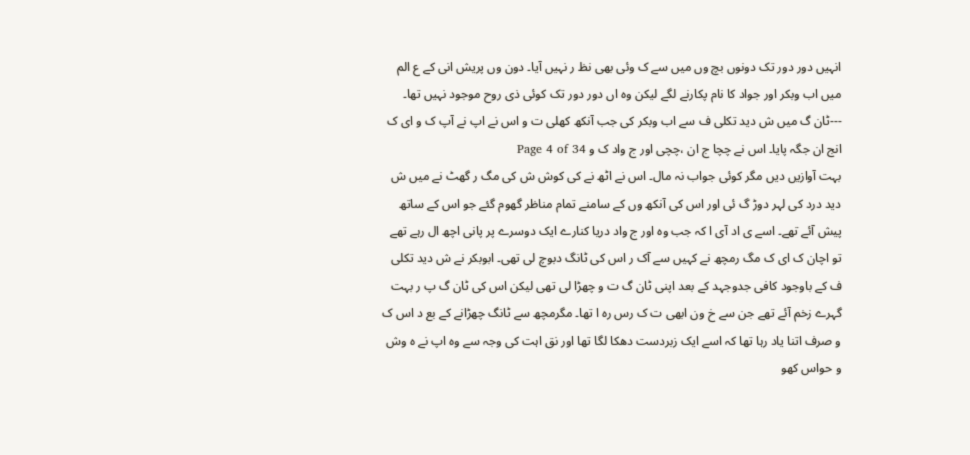انہیں دور دور تک دونوں بچ وں میں سے ک وئی بھی نظ ر نہیں آیا۔ دون وں پریش انی کے ع الم میں اب وبکر اور جواد کا نام پکارنے لگے لیکن وہ اں دور دور تک کوئی ذی روح موجود نہیں تھا۔ ---ٹان گ میں ش دید تکلی ف سے اب وبکر کی جب آنکھ کھلی ت و اس نے اپ نے آپ ک و ای ک انج ان جگہ پایا۔ اس نے چچا ج ان ،چچی اور ج واد ک و Page 4 of 34
بہت آوازیں دیں مگر کوئی جواب نہ مال۔ اس نے اٹھ نے کی کوش ش کی مگ ر گھٹ نے میں ش دید درد کی لہر دوڑ گ ئی اور اس کی آنکھ وں کے سامنے تمام مناظر گھوم گئے جو اس کے ساتھ پیش آئے تھے۔ اسے ی اد آی ا کہ جب وہ اور ج واد دریا کنارے ایک دوسرے پر پانی اچھ ال رہے تھے تو اچان ک ای ک مگ رمچھ نے کہیں سے آک ر اس کی ٹانگ دبوچ لی تھی۔ ابوبکر نے ش دید تکلی ف کے باوجود کافی جدوجہد کے بعد اپنی ٹان گ ت و چھڑا لی تھی لیکن اس کی ٹان گ پ ر بہت گہرے زخم آئے تھے جن سے خ ون ابھی ت ک رس رہ ا تھا۔ مگرمچھ سے ٹانگ چھڑانے کے بع د اس ک و صرف اتنا یاد رہا تھا کہ اسے ایک زبردست دھکا لگا تھا اور نق اہت کی وجہ سے وہ اپ نے ہ وش و حواس کھو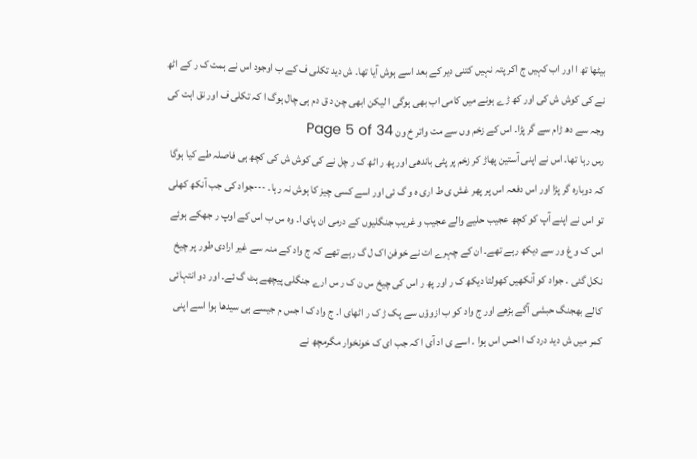بیٹھا تھ ا اور اب کہیں ج اکر پتہ نہیں کتنی دیر کے بعد اسے ہوش آیا تھا۔ ش دید تکلی ف کے ب اوجود اس نے ہمت ک ر کے اٹھ نے کی کوش ش کی اور کھ ڑے ہونے میں کامی اب بھی ہوگی ا لیکن ابھی چن د ق دم ہی چال ہوگ ا کہ تکلی ف اور نق اہت کی وجہ سے دھ ڑام سے گر پڑا۔ اس کے زخم وں سے مت واتر خ ون Page 5 of 34
رس رہا تھا۔ اس نے اپنی آستین پھاڑ کر زخم پر پٹی باندھی اور پھ ر اٹھ ک ر چل نے کی کوش ش کی کچھ ہی فاصلہ طے کیا ہوگا کہ دوبارہ گر پڑا اور اس دفعہ اس پر پھر غش ی ط اری ہ و گ ئی اور اسے کسی چیز کا ہوش نہ رہا۔ ---جواد کی جب آنکھ کھلی تو اس نے اپنے آپ کو کچھ عجیب حلیے والے عجیب و غریب جنگلیوں کے درمی ان پای ا۔ وہ س ب اس کے اوپ ر جھکے ہوئے اس ک و غ ور سے دیکھ رہے تھے۔ ان کے چہرے ات نے خوفن اک ل گ رہے تھے کہ ج واد کے منہ سے غیر ارادی طور پر چیخ نکل گئی ۔ جواد کو آنکھیں کھولتا دیکھ ک ر اور پھ ر اس کی چیخ س ن ک ر س ارے جنگلی پیچھے ہٹ گ ئے۔ اور دو انتہائی کالے بھجنگ حبشی آگے بڑھے اور ج واد کو ب ازوؤں سے پک ڑ ک ر اٹھای ا۔ ج واد ک ا جس م جیسے ہی سیدھا ہوا اسے اپنی کمر میں ش دید درد ک ا احس اس ہوا ۔ اسے ی اد آی ا کہ جب ای ک خونخوار مگرمچھ نے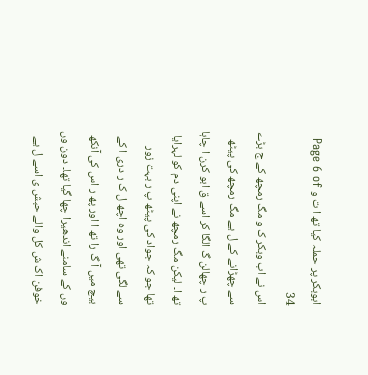ابوبکر پر حملہ کیا تھ ا ت و Page 6 of 34
اس نے اب وبکر ک و مگ رمچھ کے ج بڑے سے چھڑانے کے ل یے مگ رمچھ کی پیٹھ پ ر چھالن گ الگا کر اسے ق ابو کرن ا چاہا تھ ا۔ لیکن مگ رمچھ نے اپنی دم کو لہرایا تھا جو کہ جواد کی پیٹھ پ ر بہت زور سے لگی تھی اور وہ اچھ ل ک ر دری ا کے بیچ میں آ گ را تھ ا اور پھ ر اس کی آنکھ وں کے سامنے اندھیرا چھا گیا تھا۔ دون وں خوفن اک ش کل والے حبش ی اسے ل یے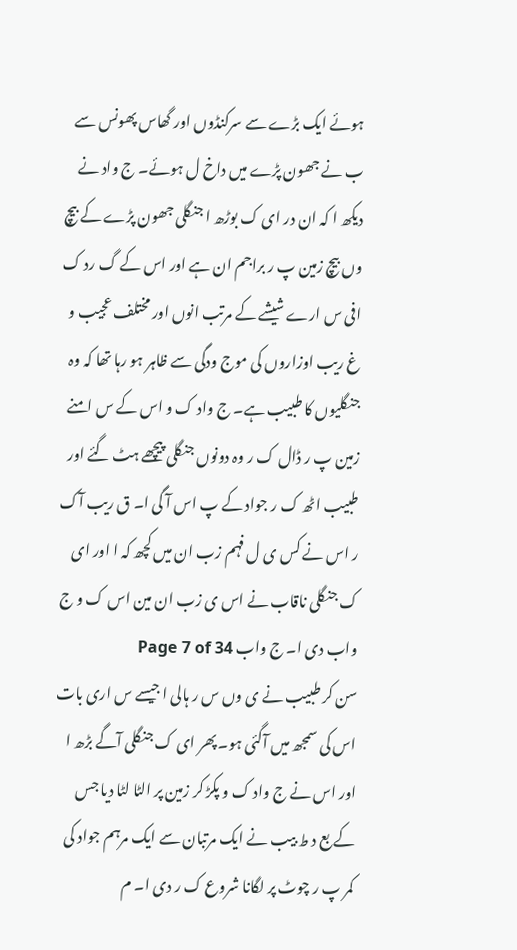ہوئے ایک بڑے سے سرکنڈوں اور گھاس پھونس سے ب نے جھون پڑے میں داخ ل ہوئے۔ ج واد نے دیکھ ا کہ ان در ای ک بوڑھ ا جنگلی جھون پڑے کے بیچ وں بیچ زمین پ ر براجم ان ہے اور اس کے گ رد ک افی س ارے شیشے کے مرتب انوں اور مختلف عجیب و غ ریب اوزاروں کی موج ودگی سے ظاہر ہو رہا تھا کہ وہ جنگلیوں کا طبیب ہے۔ ج واد ک و اس کے س امنے زمین پ ر ڈال ک ر وہ دونوں جنگلی پیچھے ہٹ گئے اور طبیب اٹھ ک ر جواد کے پ اس آ گی ا۔ ق ریب آک ر اس نے کس ی ل فہم زب ان میں کچھ کہ ا اور ای ک جنگلی ناقاب نے اس ی زب ان مین اس ک و ج واب دی ا۔ ج واب Page 7 of 34
سن کر طبیب نے ی وں س ر ہالی ا جیسے س اری بات اس کی سمجھ میں آگئی ہو۔ پھر ای ک جنگلی آگے بڑھ ا اور اس نے ج واد ک و پکڑ کر زمین پر الٹا لٹا دیا جس کے بع د ط بیب نے ایک مرتبان سے ایک مرہم جواد کی کمر پ ر چوٹ پر لگانا شروع ک ر دی ا۔ م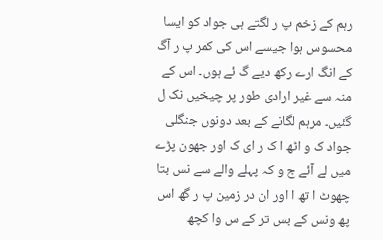رہم کے زخم پ ر لگتے ہی جواد کو ایسا محسوس ہوا جیسے اس کی کمر پ ر آگ کے انگ ارے رکھ دیے گ ئے ہوں۔ اس کے منہ سے غیر ارادی طور پر چیخیں نک ل گئیں۔ مرہم لگانے کے بعد دونوں جنگلی جواد ک و اٹھ ا ک ر ای ک اور جھون پڑے میں لے آئے ج و کہ پہلے والے سے نس بتا چھوٹ ا تھ ا اور ان در زمین پ ر گھ اس پھ ونس کے بس تر کے س وا کچھ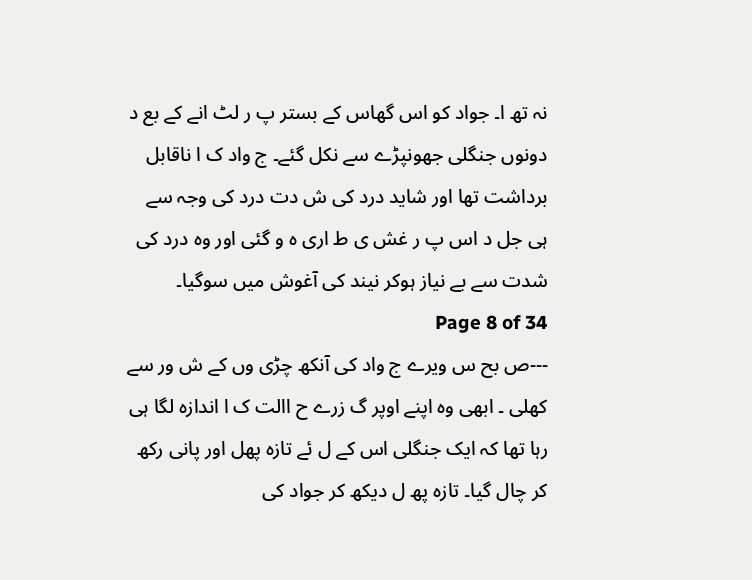نہ تھ ا۔ جواد کو اس گھاس کے بستر پ ر لٹ انے کے بع د دونوں جنگلی جھونپڑے سے نکل گئے۔ ج واد ک ا ناقابل برداشت تھا اور شاید درد کی ش دت درد کی وجہ سے ہی جل د اس پ ر غش ی ط اری ہ و گئی اور وہ درد کی شدت سے بے نیاز ہوکر نیند کی آغوش میں سوگیا۔ Page 8 of 34
---ص بح س ویرے ج واد کی آنکھ چڑی وں کے ش ور سے کھلی ۔ ابھی وہ اپنے اوپر گ زرے ح االت ک ا اندازہ لگا ہی رہا تھا کہ ایک جنگلی اس کے ل ئے تازہ پھل اور پانی رکھ کر چال گیا۔ تازہ پھ ل دیکھ کر جواد کی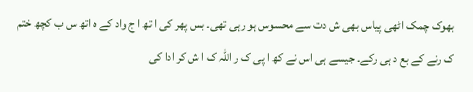بھوک چمک اٹھی پیاس بھی ش دت سے محسوس ہو رہی تھی۔ بس پھر کی ا تھ ا ج واد کے ہ اتھ س ب کچھ ختم ک رنے کے بع د ہی رکے۔ جیسے ہی اس نے کھ ا پی ک ر اللہ ک ا ش کر ادا کی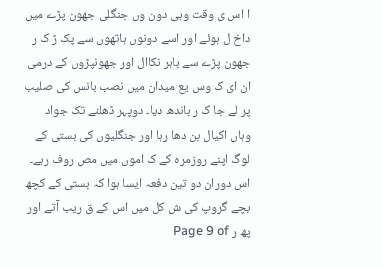ا اس ی وقت وہی دون وں جنگلی جھون پڑے میں داخ ل ہوئے اور اسے دونوں ہاتھوں سے پک ڑ ک ر جھون پڑے سے باہر نکاال اور جھونپڑوں کے درمی ان ای ک وس یع میدان میں نصب بانس کی صلیب پر لے جا ک ر باندھ دیا۔ دوپہر ڈھلنے تک جواد وہاں اکیال بن دھا رہا اور جنگلیوں کی بستی کے لوگ اپنے روزمرہ کے ک اموں میں مص روف رہے۔ اس دوران دو تین دفعہ ایسا ہوا کہ بستی کے کچھ بچے گروپ کی ش کل میں اس کے ق ریب آتے اور پھ ر Page 9 of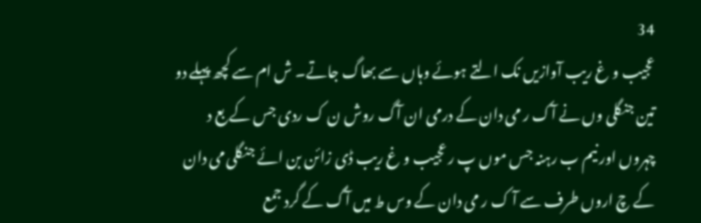34
عجیب و غ ریب آوازیں نک التے ہوئے وہاں سے بھاگ جاتے۔ ش ام سے کچھ پہلے دو تین جنگلی وں نے آک ر می دان کے درمی ان آگ روش ن ک ردی جس کے بع د چہروں اور نیم ب رہنہ جس موں پ ر عجیب و غ ریب ڈی زائن بن ائے جنگلی می دان کے چ اروں طرف سے آ ک ر می دان کے وس ط میں آگ کے گرد جمع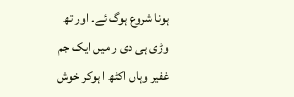ہونا شروع ہوگ ئے۔ اور تھ وڑی ہی دی ر میں ایک جم غفیر وہاں اکٹھ ا ہوکر خوش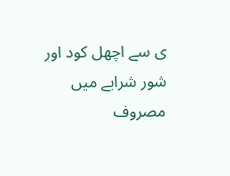ی سے اچھل کود اور شور شرابے میں مصروف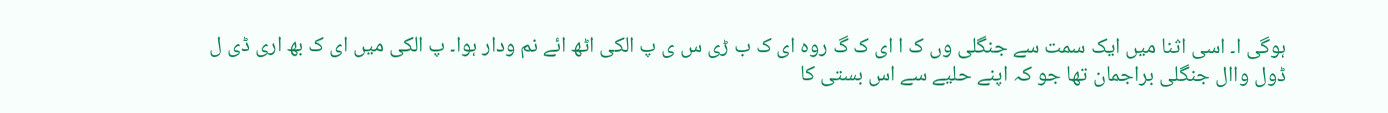ہوگی ا۔ اسی اثنا میں ایک سمت سے جنگلی وں ک ا ای ک گ روہ ای ک ب ڑی س ی پ الکی اٹھ ائے نم ودار ہوا۔ پ الکی میں ای ک بھ اری ڈی ل ڈول واال جنگلی براجمان تھا جو کہ اپنے حلیے سے اس بستی کا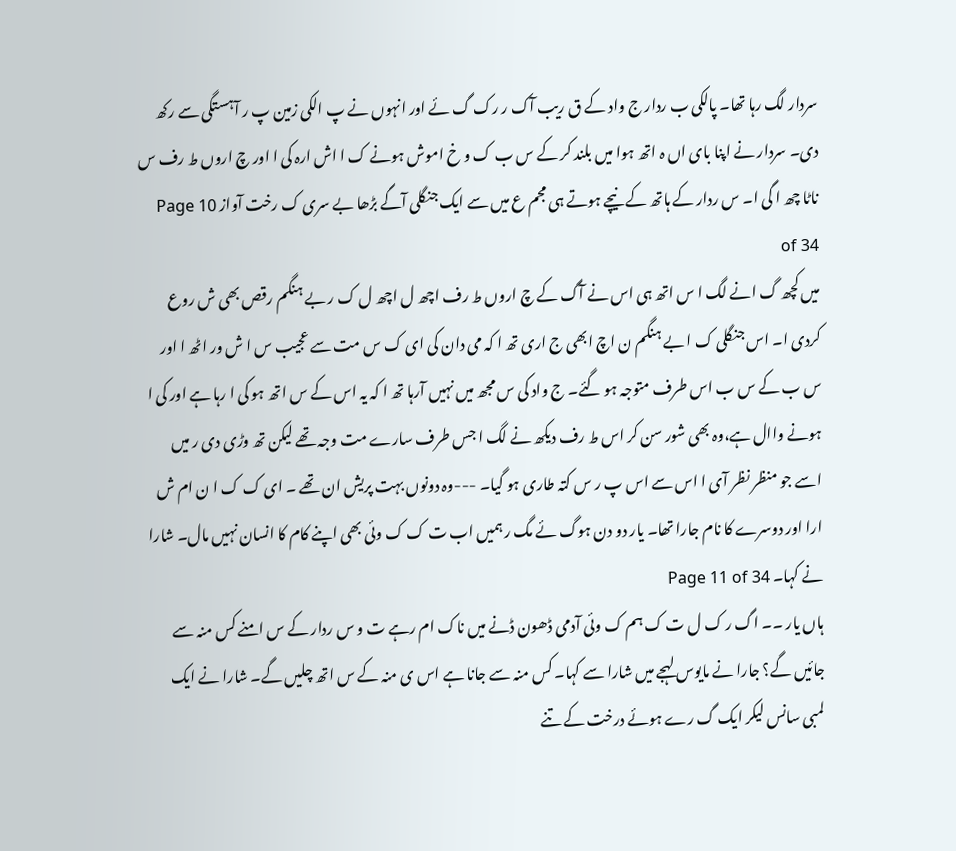سردار لگ رہا تھا۔ پالکی ب ردار ج واد کے ق ریب آک ر رک گ ئے اور انہوں نے پ الکی زمین پ ر آہستگی سے رکھ دی۔ سردار نے اپنا بای اں ہ اتھ ہوا میں بلند کر کے س ب ک و خ اموش ہونے ک ا اش ارہ کی ا اور چ اروں ط رف س ناٹا چھ ا گی ا۔ س ردار کے ہاتھ کے نیچے ہوتے ہی مجم ع میں سے ایک جنگلی آگے بڑھا بے سری ک رخت آواز Page 10 of 34
میں کچھ گ انے لگ ا س اتھ ہی اس نے آگ کے چ اروں ط رف اچھ ل اچھ ل ک ر بے ہنگم رقص بھی ش روع کردی ا۔ اس جنگلی ک ا بے ہنگم ن اچ ابھی ج اری تھ ا کہ می دان کی ای ک س مت سے عجیب س ا ش ور اٹھ ا اور س ب کے س ب اس طرف متوجہ ہو گئے۔ ج واد کی س مجھ میں نہیں آرہا تھ ا کہ یہ اس کے س اتھ ہو کی ا رہا ہے اور کی ا ہونے واال ہے،وہ بھی شور سن کر اس ط رف دیکھ نے لگ ا جس طرف سارے مت وجہ تھے لیکن تھ وڑی دی ر میں اسے جو منظر نظر آی ا اس سے اس پ ر س کتہ طاری ہو گیا۔ ---وہ دونوں بہت پریش ان تھے ۔ ای ک ک ا ن ام ش ارا اور دوسرے کا نام جارا تھا۔ یار دو دن ہوگ ئے مگ ر ہمیں اب ت ک ک وئی بھی اپنے کام کا انسان نہیں مال۔ شارا نے کہا۔ Page 11 of 34
ہاں یار ۔۔ اگ ر ک ل ت ک ہم ک وئی آدمی ڈھون ڈنے میں ناک ام رہے ت و س ردار کے س امنے کس منہ سے جائیں گے؟ جارا نے مایوس لہجے میں شارا سے کہا۔ کس منہ سے جانا ہے اس ی منہ کے س اتھ چلیں گے۔ شارا نے ایک لمبی سانس لیکر ایک گ رے ہوئے درخت کے تنے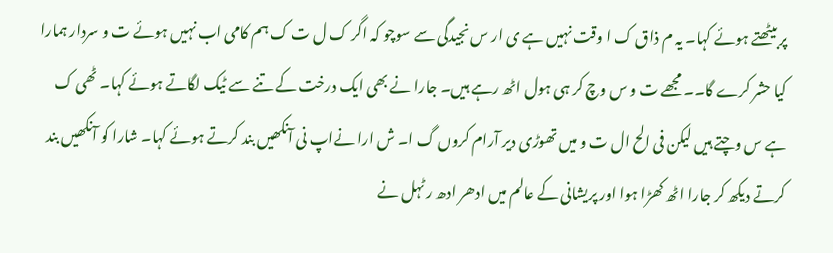پر بیٹھتے ہوئے کہا۔ یہ م ذاق ک ا وقت نہیں ہے ی ار س نجیدگی سے سوچو کہ اگر ک ل ت ک ہم کامی اب نہیں ہوئے ت و سردار ہمارا کیا حشر کرے گا۔۔ مجھے ت و س وچ کر ہی ہول اٹھ رہے ہیں۔ جارا نے بھی ایک درخت کے تنے سے ٹیک لگاتے ہوئے کہا۔ ٹھی ک ہے س وچتے ہیں لیکن فی الح ال ت و میں تھوڑی دیر آرام کروں گ ا۔ ش ارا نےاپ نی آنکھیں بند کرتے ہوئے کہا۔ شارا کو آنکھیں بند کرتے دیکھ کر جارا اٹھ کھڑا ہوا اور پریشانی کے عالم میں ادھر ادھ ر ٹہل نے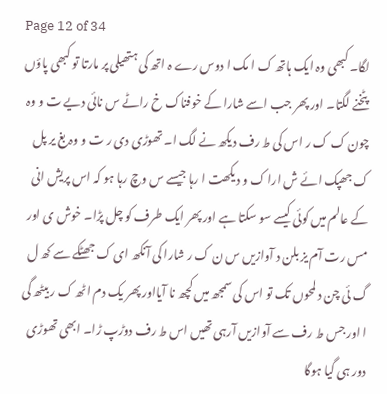Page 12 of 34
لگا۔ کبھی وہ ایک ہاتھ ک ا مک ا دوس رے ہ اتھ کی ہتھیلی پر مارتا تو کبھی پاؤں پٹخنے لگتا۔ اور پھر جب اسے شارا کے خوفناک خ راٹے س نائی دیے ت و وہ چون ک ک ر اس کی ط رف دیکھ نے لگ ا۔ تھوڑی دی ر ت و وہ بغ یر پل ک جھپک ائے ش ارا ک و دیکھت ا رہا جیسے س وچ رہا ہو کہ اس پریش انی کے عالم میں کوئی کیسے سو سکتا ہے اور پھر ایک طرف کو چل پڑا۔ خوش ی اور مس رت آم یز بلن د آوازیں س ن ک ر شارا کی آنکھ ای ک جھٹکے سے کھ ل گ ئی چن د لمحوں تک تو اس کی سمجھ میں کچھ نا آیااور پھر یک دم اٹھ ک ر بیٹھ گی ا اور جس ط رف سے آوازیں آرہی تھیں اس ط رف دوڑپ ڑا۔ ابھی تھوڑی دور ہی گیا ہوگا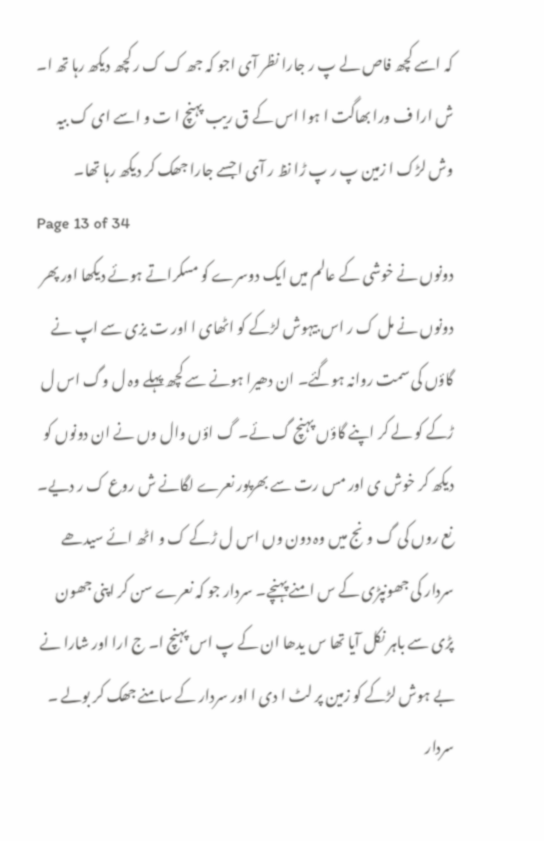کہ اسے کچھ فاص لے پ ر جارا نظر آی اجو کہ جھ ک ک ر کچھ دیکھ رہا تھ ا۔ ش ارا ف ورا بھاگت ا ہوا اس کے ق ریب پہنچ ا ت و اسے ای ک بیہ وش لڑک ا زمین پ ر پ ڑا نظ ر آی ا جسے جارا جھک کر دیکھ رہا تھا۔
Page 13 of 34
دونوں نے خوشی کے عالم میں ایک دوسرے کو مسکراتے ہوئے دیکھا اور پھر دونوں نے مل ک ر اس بیہوش لڑکے کو اٹھای ا اور ت یزی سے اپ نے گاؤں کی سمت روانہ ہوگئے۔ ان دھیرا ہونے سے کچھ پہلے وہ ل وگ اس ل ڑکے کو لے کر اپنے گاؤں پہنچ گ ئے۔ گ اؤں وال وں نے ان دونوں کو دیکھ کر خوش ی اور مس رت سے بھرپور نعرے لگانے ش روع ک ر دیے۔ نع روں کی گ ونج میں وہ دون وں اس ل ڑکے ک و اٹھ ائے سیدھے سردار کی جھونپڑی کے س امنے پہنچے۔ سردار جو کہ نعرے سن کر اپنی جھون پڑی سے باہر نکل آیا تھا س یدھا ان کے پ اس پہنچ ا۔ ج ارا اور شارا نے بے ہوش لڑکے کو زمین پر لٹ ا دی ا اور سردار کے سامنے جھک کر بولے ۔ سردار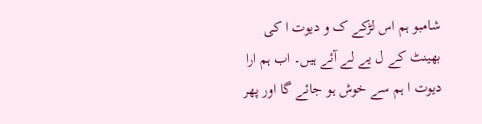شامبو ہم اس لڑکے ک و دیوت ا کی بھینٹ کے ل یے لے آئے ہیں۔ اب ہم ارا دیوت ا ہم سے خوش ہو جائے گا اور پھر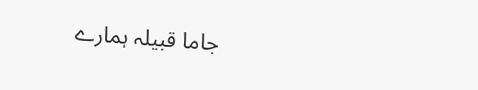جاما قبیلہ ہمارے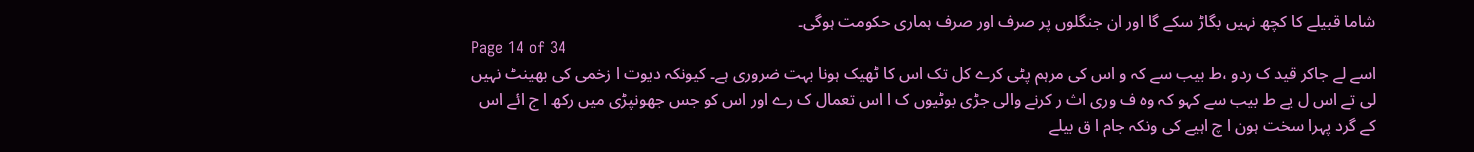شاما قبیلے کا کچھ نہیں بگاڑ سکے گا اور ان جنگلوں پر صرف اور صرف ہماری حکومت ہوگی۔
Page 14 of 34
اسے لے جاکر قید ک ردو ،ط بیب سے کہ و اس کی مرہم پٹی کرے کل تک اس کا ٹھیک ہونا بہت ضروری ہے۔ کیونکہ دیوت ا زخمی کی بھینٹ نہیں لی تے اس ل یے ط بیب سے کہو کہ وہ ف وری اث ر کرنے والی جڑی بوٹیوں ک ا اس تعمال ک رے اور اس کو جس جھونپڑی میں رکھ ا ج ائے اس کے گرد پہرا سخت ہون ا چ اہیے کی ونکہ جام ا ق بیلے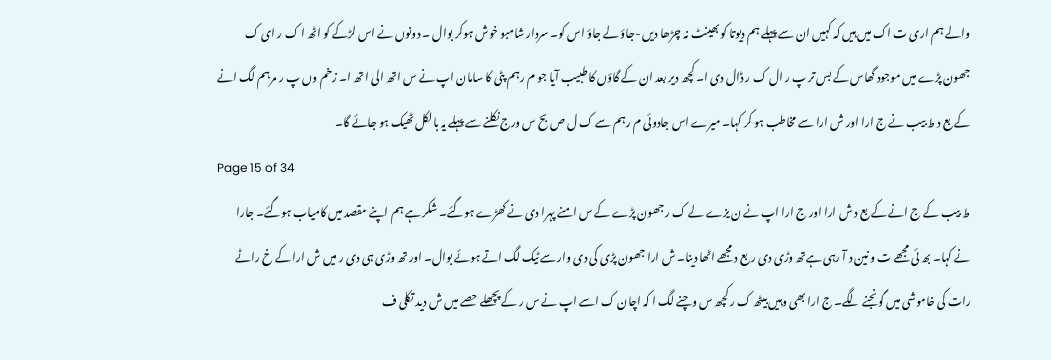والے ہم اری ت اک میں ہیں کہ کہیں ان سے پہلے ہم دیوتا کو بھینٹ نہ چڑھا دیں -جاؤ لے جاؤ اس کو۔ سردار شامبو خوش ہوکر بوال ۔ دونوں نے اس لڑکے کو اٹھ ا ک ر ای ک جھون پڑے میں موجود گھاس کے بس تر پ ر ال ک ر ڈال دی ا۔ کچھ دیر بعد ان کے گاؤں کا طبیب آیا جو م رہم پٹی کا سامان اپ نے س اتھ الی ا تھ ا۔ زخم وں پ ر مرہم لگ انے کے بع د ط بیب نے ج ارا اور ش ارا سے مخاطب ہو کر کہا۔ میرے اس جادوئی م رہم سے ک ل ص بح س ورج نکلنے سے پہلے یہ بالکل ٹھیک ہو جائے گا۔
Page 15 of 34
ط بیب کے ج انے کے بع د ش ارا اور ج ارا اپ نے ن یزے لے ک ر جھون پڑے کے س امنے پہرا دی نے کھڑے ہوگئے۔ شکر ہے ہم اپنے مقصد میں کامیاب ہوگئے۔ جارا نے کہا۔ بھ ئی مجھے ت و نین د آ رہی ہےتھ وڑی دی ر بع د مجھے اٹھا دینا۔ ش ارا جھون پڑی کی دی وار سےٹیک لگ اتے ہوئے بوال۔ اور تھ وڑی ہی دی ر میں ش ارا کے خ راٹے رات کی خاموشی میں گونجنے لگے۔ ج ارا بھی وہیں بیٹھ ک ر کچھ س وچنے لگ ا کہ اچان ک اسے اپ نے س ر کے پچھلے حصے میں ش دید تکلی ف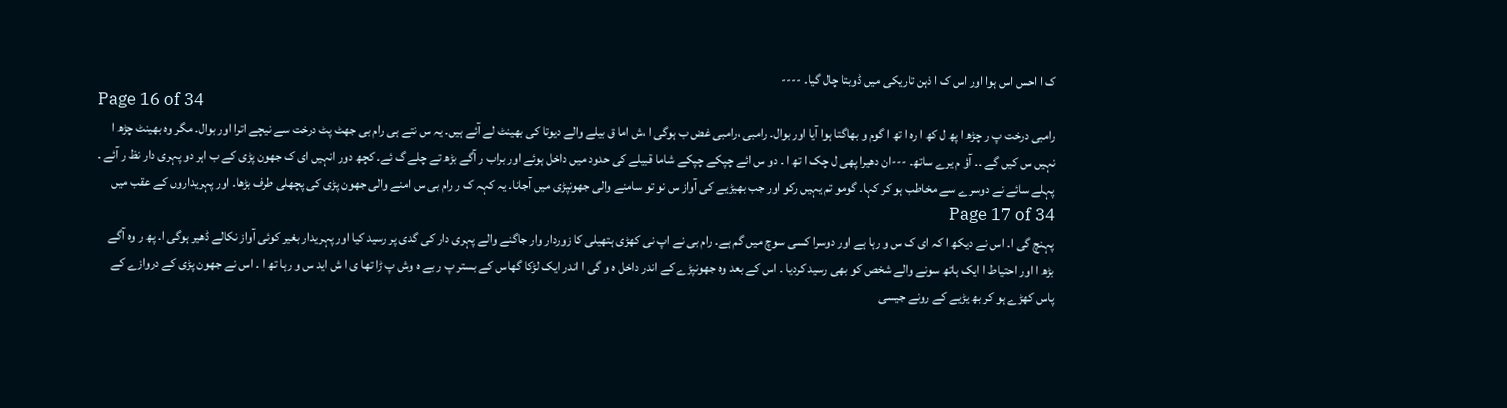ک ا احس اس ہوا اور اس ک ا ذہن تاریکی میں ڈوبتا چال گیا۔ ----
Page 16 of 34
رامبی درخت پ ر چڑھ ا پھ ل کھ ا رہ ا تھ ا گوم و بھاگتا ہوا آیا اور بوال۔ رامبی ،رامبی غض ب ہوگی ا ،ش اما ق بیلے والے دیوتا کی بھینٹ لے آئے ہیں۔ یہ س نتے ہی رام بی جھٹ پٹ درخت سے نیچے اترا اور بوال۔ مگر وہ بھینٹ چڑھ ا نہیں س کیں گے ۔۔ آؤ م یرے ساتھ۔ ---ان دھیرا پھی ل چک ا تھ ا ۔ دو س ائے چپکے چپکے شاما قبیلے کی حدود میں داخل ہوئے اور براب ر آگے بڑھ تے چلے گ ئے۔ کچھ دور انہیں ای ک جھون پڑی کے ب اہر دو پہری دار نظ ر آئے ۔ پہلے سائے نے دوسرے سے مخاطب ہو کر کہا۔ گومو تم یہیں رکو اور جب بھیڑیے کی آواز س نو تو سامنے والی جھونپڑی میں آجانا۔ یہ کہہ ک ر رام بی س امنے والی جھون پڑی کی پچھلی طرف بڑھا۔ اور پہریداروں کے عقب میں Page 17 of 34
پہنچ گی ا۔ اس نے دیکھ ا کہ ای ک س و رہا ہے اور دوسرا کسی سوچ میں گم ہے۔ رام بی نے اپ نی کھڑی ہتھیلی کا زوردار وار جاگنے والے پہری دار کی گدی پر رسید کیا اور پہریدار بغیر کوئی آواز نکالے ڈھیر ہوگی ا۔ پھ ر وہ آگے بڑھ ا اور احتیاط ا ایک ہاتھ سونے والے شخص کو بھی رسید کردیا ۔ اس کے بعد وہ جھونپڑے کے اندر داخل ہ و گی ا اندر ایک لڑکا گھاس کے بستر پ ر بے ہ وش پ ڑا تھا ی ا ش اید س و رہا تھ ا ۔ اس نے جھون پڑی کے دروازے کے پاس کھڑے ہو کر بھ یڑیے کے رونے جیسی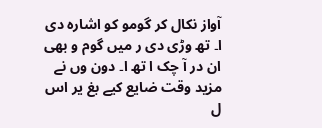آواز نکال کر گومو کو اشارہ دی ا۔ تھ وڑی دی ر میں گوم و بھی ان در آ چک ا تھ ا۔ دون وں نے مزید وقت ضایع کیے بغ یر اس ل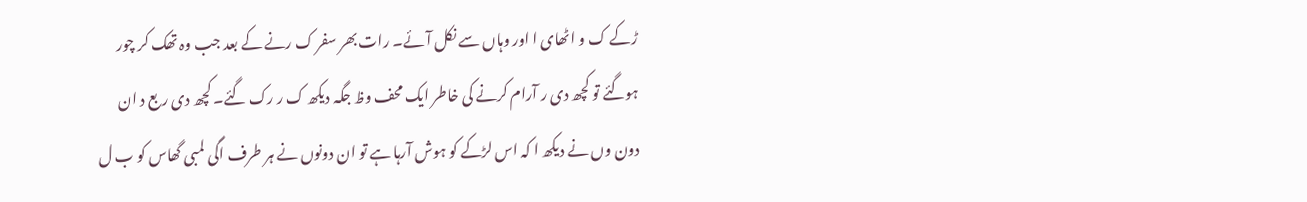ڑکے ک و اٹھای ا اور وہاں سے نکل آئے۔ رات بھر سفر ک رنے کے بعد جب وہ تھک کر چور ہوگئے تو کچھ دی ر آرام کرنے کی خاطر ایک محف وظ جگہ دیکھ ک ر رک گئے۔ کچھ دی ر بع د ان دون وں نے دیکھ ا کہ اس لڑکے کو ہوش آرہا ہے تو ان دونوں نے ہر طرف اگی لمبی گھاس کو ب ل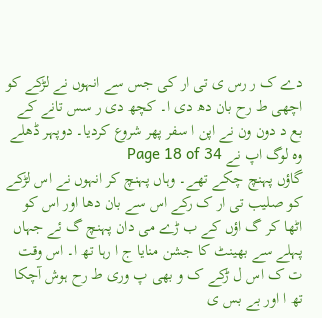دے ک ر رس ی تی ار کی جس سے انہوں نے لڑکے کو اچھی ط رح بان دھ دی ا۔ کچھ دی ر سس تانے کے بع د دون ون نے اپن ا سفر پھر شروع کردیا۔ دوپہر ڈھلے وہ لوگ اپ نے Page 18 of 34
گاؤں پہنچ چکے تھے۔ وہاں پہنچ کر انہوں نے اس لڑکے کو صلیب تی ار ک رکے اس سے بان دھا اور اس کو اٹھا کر گ اؤں کے ب ڑے می دان پہنچ گ ئے جہاں پہلے سے بھینٹ کا جشن منایا ج ا رہا تھ ا۔ اس وقت ت ک اس ل ڑکے ک و بھی پ وری ط رح ہوش آچکا تھ ا اور بے بس ی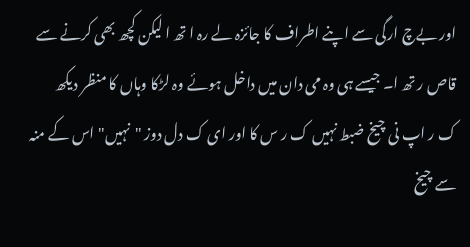اور بےچ ارگی سے اپنے اطراف کا جائزہ لے رہ ا تھ ا لیکن کچھ بھی کرنے سے قاص ر تھ ا۔ جیسے ہی وہ می دان میں داخل ہوئے وہ لڑکا وہاں کا منظر دیکھ ک ر اپ نی چیخ ضبط نہیں ک ر س کا اور ای ک دل دوز "نہیں" اس کے منہ سے چیخ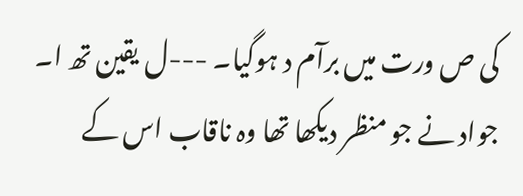کی ص ورت میں برآم د ہوگیا۔ ---ل یقین تھ ا۔ جواد نے جو منظر دیکھا تھا وہ ناقاب اس کے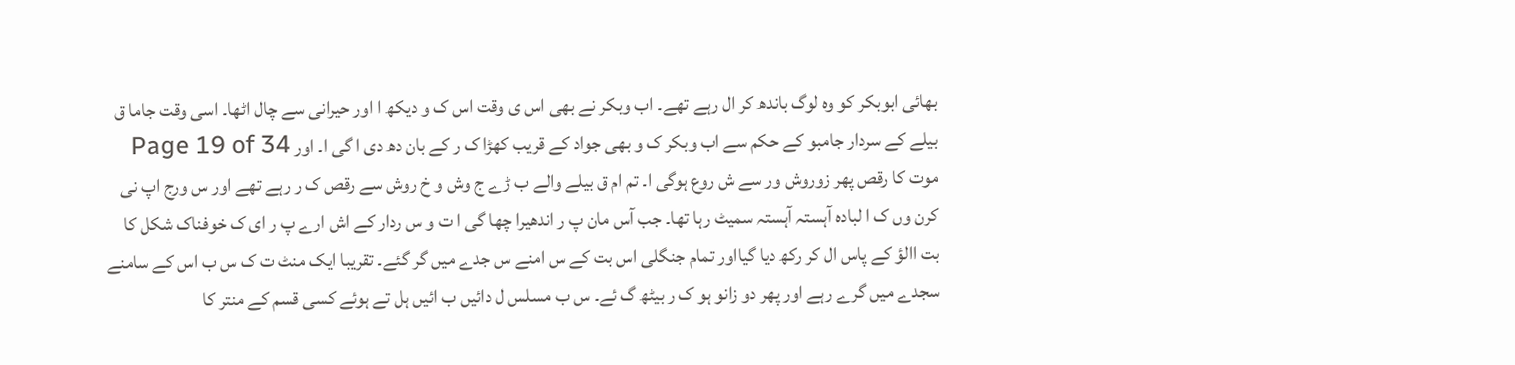بھائی ابوبکر کو وہ لوگ باندھ کر ال رہے تھے۔ اب وبکر نے بھی اس ی وقت اس ک و دیکھ ا اور حیرانی سے چال اٹھا۔ اسی وقت جاما ق بیلے کے سردار جامبو کے حکم سے اب وبکر ک و بھی جواد کے قریب کھڑا ک ر کے بان دھ دی ا گی ا۔ اور Page 19 of 34
موت کا رقص پھر زوروش ور سے ش روع ہوگی ا۔ تم ام ق بیلے والے ب ڑے ج وش و خ روش سے رقص ک ر رہے تھے اور س ورج اپ نی کرن وں ک ا لبادہ آہستہ آہستہ سمیٹ رہا تھا۔ جب آس مان پ ر اندھیرا چھا گی ا ت و س ردار کے اش ارے پ ر ای ک خوفناک شکل کا بت االؤ کے پاس ال کر رکھ دیا گیااور تمام جنگلی اس بت کے س امنے س جدے میں گر گئے۔ تقریبا ایک منٹ ت ک س ب اس کے سامنے سجدے میں گرے رہے اور پھر دو زانو ہو ک ر بیٹھ گ ئے۔ س ب مسلس ل دائیں ب ائیں ہل تے ہوئے کسی قسم کے منتر کا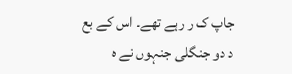جاپ ک ر رہے تھے۔ اس کے بع د دو جنگلی جنہوں نے ہ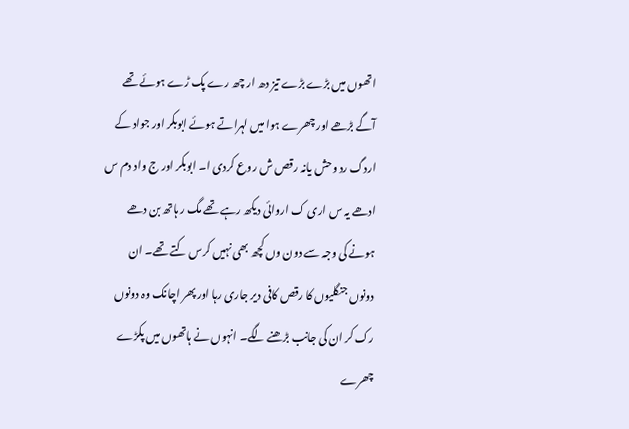اتھوں میں بڑے بڑے تیز دھ ار چھ رے پک ڑے ہوئے تھے آگے بڑھے اور چھرے ہوا میں لہراتے ہوئے ابوبکر اور جواد کے اردگ رد وحش یانہ رقص ش روع کردی ا۔ ابوبکر اور ج واد دم س ادھے یہ س اری ک اروائی دیکھ رہے تھے مگ ر ہاتھ بن دھے ہونے کی وجہ سے دون وں کچھ بھی نہیں کرس کتے تھے۔ ان دونوں جنگلیوں کا رقص کافی دیر جاری رہا اور پھر اچانک وہ دونوں رک کر ان کی جانب بڑھنے لگے۔ انہوں نے ہاتھوں میں پکڑے چھرے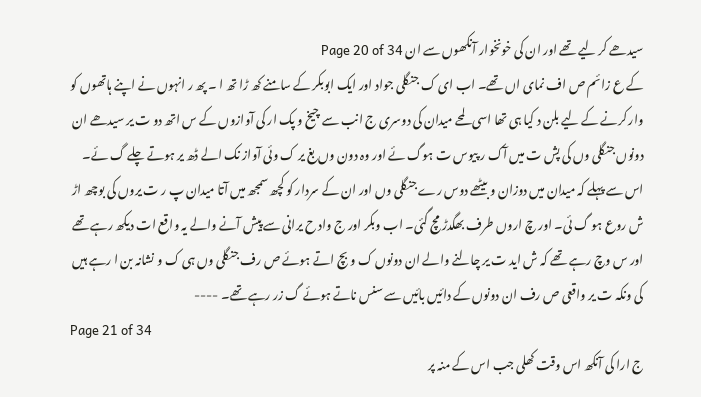سیدھے کر لیے تھے اور ان کی خونخوار آنکھوں سے ان Page 20 of 34
کے ع زائم ص اف نمای اں تھے۔ اب ای ک جنگلی جواد اور ایک ابوبکر کے سامنے کھ ڑا تھ ا ۔ پھ ر انہوں نے اپنے ہاتھوں کو وار کرنے کے لیے بلن د کیا ہی تھا اسی لمحے میدان کی دوسری ج انب سے چیخ و پک ار کی آوازوں کے س اتھ دو ت یر سیدھے ان دونوں جنگلی وں کی پش ت میں آک ر پیوس ت ہوگ ئے اور وہ دون وں بغ یر ک وئی آواز نک الے ڈھ یر ہوتے چلے گ ئے۔ اس سے پہلے کہ میدان میں دوزان و بیٹھے دوس رے جنگلی وں اور ان کے سردار کو کچھ سمجھ میں آتا میدان پ ر ت یروں کی بوچھ اڑ ش روع ہو گ ئی۔ اور چ اروں طرف بھگدڑ مچ گئی۔ اب وبکر اور ج واد ح یرانی سے پیش آنے والے یہ واقع ات دیکھ رہے تھے اور س وچ رہے تھے کہ ش اید ت یر چالنے والے ان دونوں ک و بچ اتے ہوئے ص رف جنگلی وں ہی ک و نشانہ بن ا رہے ہیں کی ونکہ ت یر واقعی ص رف ان دونوں کے دائیں بائیں سے سنس ناتے ہوئے گ زر رہے تھے۔ ----
Page 21 of 34
ج ارا کی آنکھ اس وقت کھلی جب اس کے منہ پر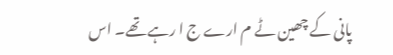پانی کے چھین ٹے م ارے ج ا رہے تھے۔ اس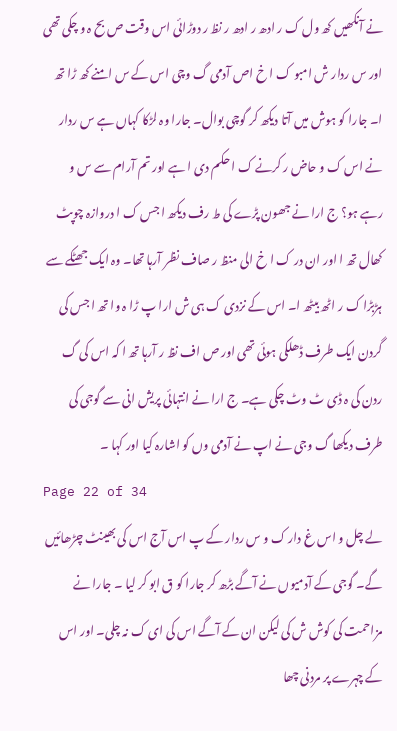نے آنکھیں کھ ول ک ر ادھ ر ادھ ر نظ ر دوڑائی اس وقت ص بح ہ و چکی تھی اور س ردار ش امبو ک ا خ اص آدمی گ وچی اس کے س امنے کھ ڑا تھ ا۔ جارا کو ہوش میں آتا دیکھ کر گوچی بوال۔ جارا وہ لڑکا کہاں ہے س ردار نے اس ک و حاض ر کرنے ک ا حکم دی ا ہے اور تم آرام سے س و رہے ہو؟ ج ارا نے جھون پڑے کی ط رف دیکھ ا جس ک ا دروازہ چوپٹ کھال تھ ا اور ان در ک ا خ الی منظ ر صاف نظر آرہا تھا۔ وہ ایک جھٹکے سے ہڑبڑا ک ر اٹھ بیٹھ ا۔ اس کے نزدی ک ہی ش ارا پ ڑا ہ وا تھ ا جس کی گردن ایک طرف ڈھلکی ہوئی تھی اور ص اف نظ ر آرہا تھ ا کہ اس کی گ ردن کی ہ ڈی ٹ وٹ چکی ہے۔ ج ارا نے انتہائی پریش انی سے گوجی کی طرف دیکھا گ وجی نے اپ نے آدمی وں کو اشارہ کیا اور کہا ۔
Page 22 of 34
لے چل و اس غ دار ک و س ردار کے پ اس آج اس کی بھینٹ چڑھائیں گے۔ گوجی کے آدمیوں نے آگے بڑھ کر جارا کو ق ابو کر لیا ۔ جارا نے مزاحمت کی کوش ش کی لیکن ان کے آگے اس کی ای ک نہ چلی۔ اور اس کے چہرے پر مردنی چھا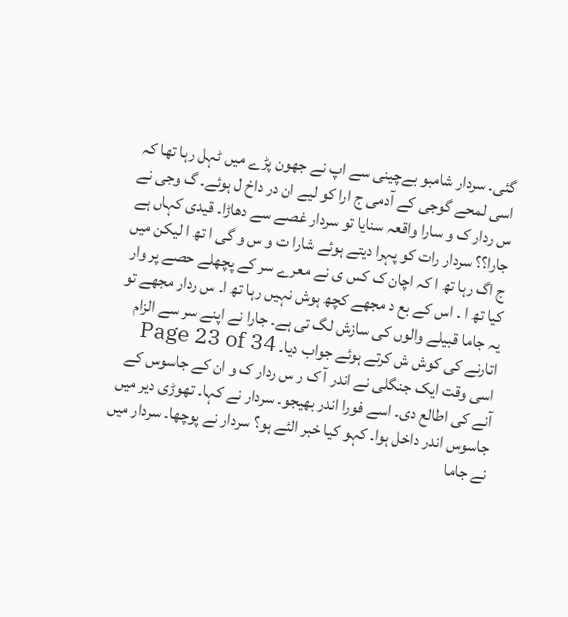گئی۔ سردار شامبو بےچینی سے اپ نے جھون پڑے میں ٹہل رہا تھا کہ اسی لمحے گوجی کے آدمی ج ارا کو لیے ان در داخ ل ہوئے۔ گ وجی نے س ردار ک و سارا واقعہ سنایا تو سردار غصے سے دھاڑا۔ قیدی کہاں ہے جارا؟؟ سردار رات کو پہرا دیتے ہوئے شارا ت و س و گی ا تھ ا لیکن میں ج اگ رہا تھ ا کہ اچان ک کس ی نے معرے سر کے پچھلے حصے پر وار کیا تھ ا ۔ اس کے بع د مجھے کچھ ہوش نہیں رہا تھ ا۔ س ردار مجھے تو یہ جاما قبیلے والوں کی سازش لگ تی ہے۔ جارا نے اپنے سر سے الزام اتارنے کی کوش ش کرتے ہوئے جواب دیا۔ Page 23 of 34
اسی وقت ایک جنگلی نے اندر آ ک ر س ردار ک و ان کے جاسوس کے آنے کی اطالع دی۔ اسے فورا اندر بھیجو۔ سردار نے کہا۔ تھوڑی دیر میں جاسوس اندر داخل ہوا۔ کہو کیا خبر الئے ہو؟ سردار نے پوچھا۔ سردار میں نے جاما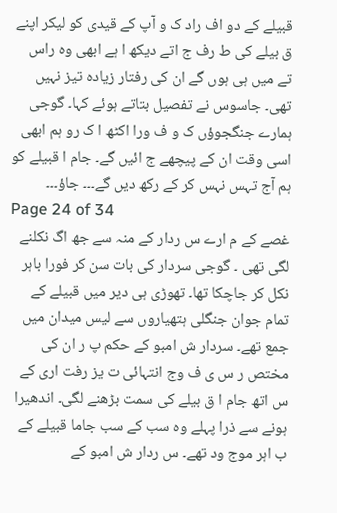قبیلے کے دو اف راد ک و آپ کے قیدی کو لیکر اپنے ق بیلے کی ط رف ج اتے دیکھ ا ہے ابھی وہ راس تے میں ہی ہوں گے ان کی رفتار زیادہ تیز نہیں تھی۔ جاسوس نے تفصیل بتاتے ہوئے کہا۔ گوجی ہمارے جنگجوؤں ک و ف ورا اکٹھ ا ک رو ہم ابھی اسی وقت ان کے پیچھے ج ائیں گے۔ جام ا قبیلے کو ہم آج تہس نہس کر کے رکھ دیں گے۔۔۔ جاؤ۔۔۔
Page 24 of 34
غصے کے م ارے س ردار کے منہ سے جھ اگ نکلنے لگی تھی ۔ گوجی سردار کی بات سن کر فورا باہر نکل کر جاچکا تھا۔ تھوڑی ہی دیر میں قبیلے کے تمام جوان جنگلی ہتھیاروں سے لیس میدان میں جمع تھے۔ سردار ش امبو کے حکم پ ر ان کی مختص ر س ی ف وج انتہائی ت یز رفت اری کے س اتھ جام ا ق بیلے کی سمت بڑھنے لگی۔ اندھیرا ہونے سے ذرا پہلے وہ سب کے سب جاما قبیلے کے ب اہر موج ود تھے۔ س ردار ش امبو کے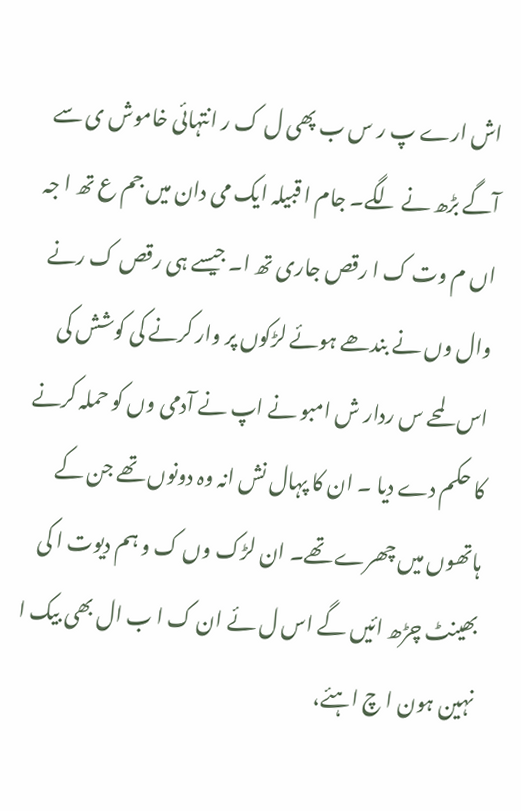اش ارے پ ر س ب پھی ل ک ر انتہائی خاموش ی سے آگے بڑھ نے لگے۔ جام ا قبیلہ ایک می دان میں جم ع تھ ا جہ اں م وت ک ا رقص جاری تھ ا۔ جیسے ہی رقص ک رنے وال وں نے بندھے ہوئے لڑکوں پر وار کرنے کی کوشش کی اس لمحے س ردار ش امبو نے اپ نے آدمی وں کو حملہ کرنے کا حکم دے دیا ۔ ان کا پہال نش انہ وہ دونوں تھے جن کے ہاتھوں میں چھرے تھے۔ ان لڑک وں ک و ہم دیوت ا کی بھینٹ چڑھ ائیں گے اس ل ئے ان ک ا ب ال بھی بیک ا نہین ہون ا چ اہئے،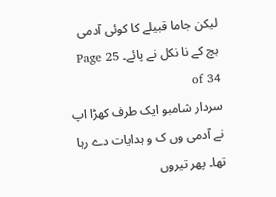لیکن جاما قبیلے کا کوئی آدمی بچ کے نا نکل نے پائے۔ Page 25 of 34
سردار شامبو ایک طرف کھڑا اپ نے آدمی وں ک و ہدایات دے رہا تھا۔ پھر تیروں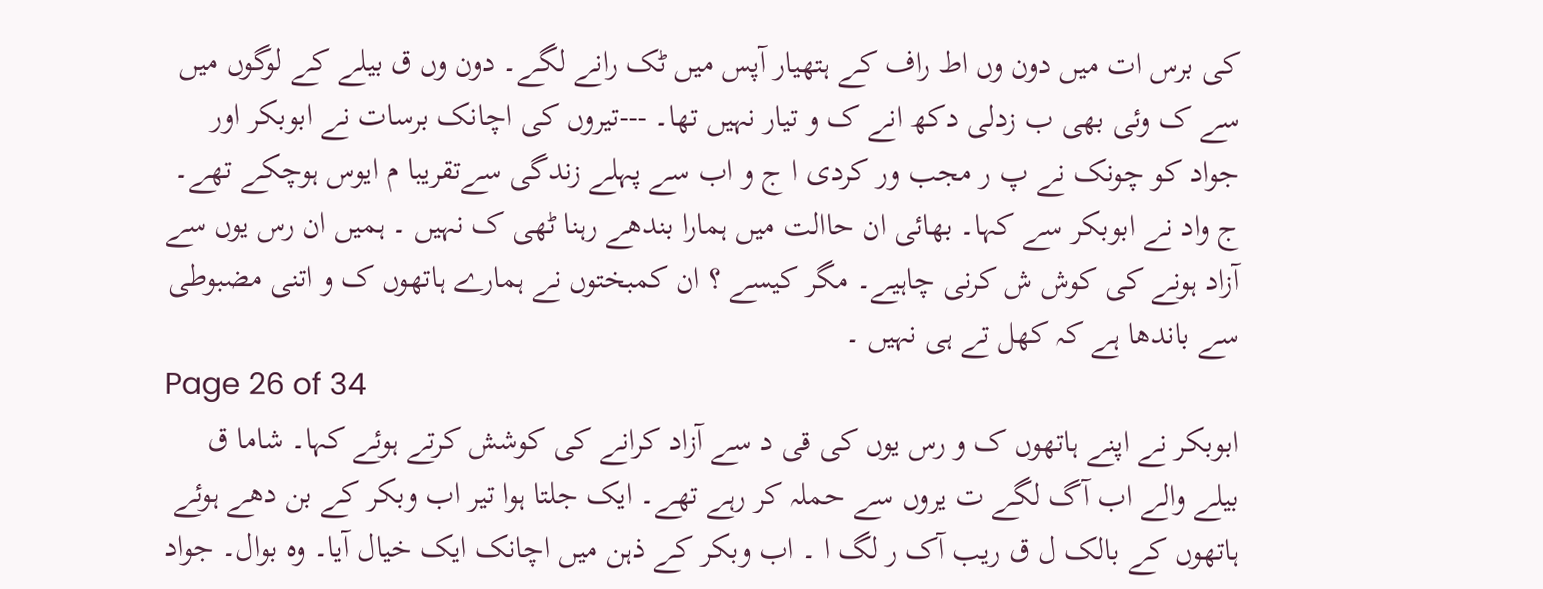کی برس ات میں دون وں اط راف کے ہتھیار آپس میں ٹک رانے لگے۔ دون وں ق بیلے کے لوگوں میں سے ک وئی بھی ب زدلی دکھ انے ک و تیار نہیں تھا۔ ---تیروں کی اچانک برسات نے ابوبکر اور جواد کو چونک نے پ ر مجب ور کردی ا ج و اب سے پہلے زندگی سےتقریبا م ایوس ہوچکے تھے۔ ج واد نے ابوبکر سے کہا۔ بھائی ان حاالت میں ہمارا بندھے رہنا ٹھی ک نہیں ۔ ہمیں ان رس یوں سے آزاد ہونے کی کوش ش کرنی چاہیے۔ مگر کیسے ؟ ان کمبختوں نے ہمارے ہاتھوں ک و اتنی مضبوطی سے باندھا ہے کہ کھل تے ہی نہیں ۔
Page 26 of 34
ابوبکر نے اپنے ہاتھوں ک و رس یوں کی قی د سے آزاد کرانے کی کوشش کرتے ہوئے کہا۔ شاما ق بیلے والے اب آگ لگے ت یروں سے حملہ کر رہے تھے۔ ایک جلتا ہوا تیر اب وبکر کے بن دھے ہوئے ہاتھوں کے بالک ل ق ریب آک ر لگ ا ۔ اب وبکر کے ذہن میں اچانک ایک خیال آیا۔ وہ بوال۔ جواد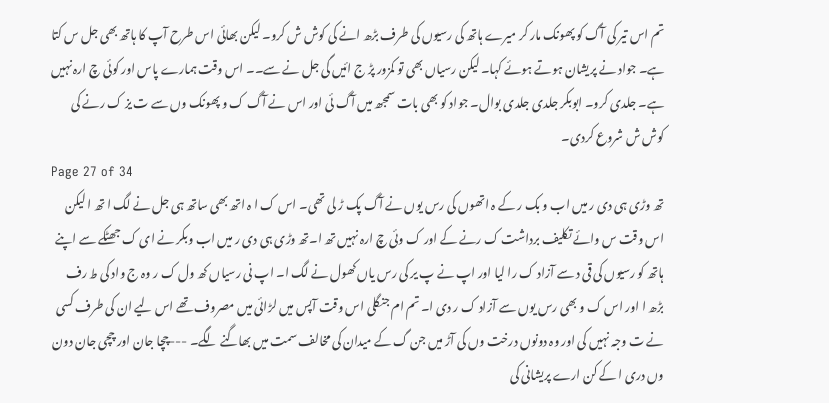تم اس تیر کی آگ کو پھونک مار کر میرے ہاتھ کی رسیوں کی طرف بڑھ انے کی کوش ش کرو۔ لیکن بھائی اس طرح آپ کا ہاتھ بھی جل س کتا ہے۔ جواد نے پریشان ہوتے ہوئے کہا۔ لیکن رسیاں بھی تو کمزور پڑ ج ائیں گی جل نے سے۔۔ اس وقت ہمارے پاس اور کوئی چ ارہ نہیں ہے۔ جلدی کرو۔ ابوبکر جلدی جلدی بوال۔ جواد کو بھی بات سمجھ میں آگ ئی اور اس نے آگ ک و پھونک وں سے ت یز ک رنے کی کوش ش شروع کردی۔
Page 27 of 34
تھ وڑی ہی دی ر میں اب و بک ر کے ہ اتھوں کی رس یوں نے آگ پک ڑ لی تھی۔ اس ک ا ہ اتھ بھی ساتھ ہی جل نے لگ ا تھ ا لیکن اس وقت س وائے تکلیف برداشت ک رنے کے اور ک وئی چ ارہ نہیں تھ ا۔تھ وڑی ہی دی ر میں اب وبکر نے ای ک جھٹکے سے اپنے ہاتھ کو رسیوں کی قی د سے آزاد ک را لیا اور اپ نے پ یر کی رس یاں کھول نے لگ ا۔ اپ نی رسیاں کھ ول ک ر وہ ج واد کی ط رف بڑھ ا اور اس ک و بھی رس یوں سے آزاد ک ر دی ا۔ تم ام جنگلی اس وقت آپس میں لڑائی میں مصروف تھے اس لیے ان کی طرف کسی نے ت وجہ نہیں کی اور وہ دونوں درخت وں کی آڑ میں جن گ کے میدان کی مخالف سمت میں بھاگنے لگے۔ ---چچا جان اور چچی جان دون وں دری ا کے کن ارے پریشانی کی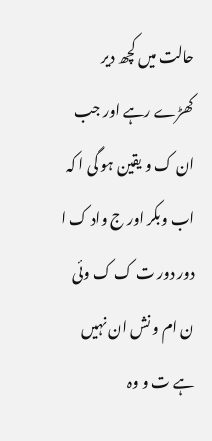حالت میں کچھ دیر کھڑے رہے اور جب ان ک و یقین ہو گی ا کہ اب وبکر اور ج واد ک ا دور دور ت ک ک وئی ن ام و نش ان نہیں ہے ت و وہ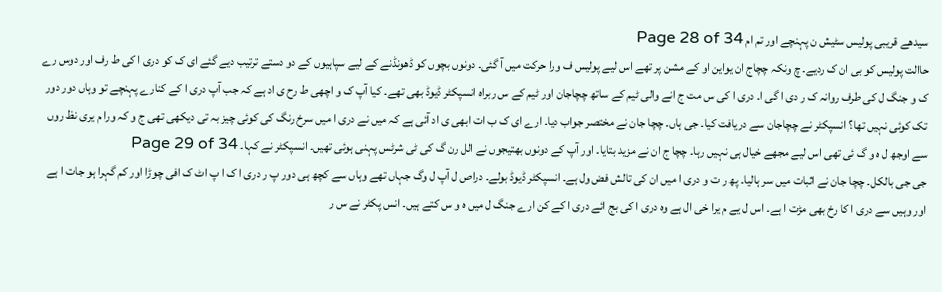سیدھے قریبی پولیس سٹیش ن پہنچے اور تم ام Page 28 of 34
حاالت پولیس کو بی ان ک ردیے۔ چ ونکہ چچاج ان یواین او کے مشن پر تھے اس لیے پولیس ف ورا حرکت میں آ گئی۔ دونوں بچوں کو ڈھونڈنے کے لیے سپاہیوں کے دو دستے ترتیب دیے گئے ای ک کو دری ا کی ط رف اور دوس رے ک و جنگ ل کی طرف روانہ ک ر دی ا گی ا۔ دری ا کی س مت ج انے والی ٹیم کے ساتھ چچاجان اور ٹیم کے س ربراہ انسپکٹر ڈیوڈ بھی تھے۔ کیا آپ ک و اچھی ط رح ی اد ہے کہ جب آپ دری ا کے کنارے پہنچے تو وہاں دور دور تک کوئی نہیں تھا؟ انسپکٹر نے چچاجان سے دریافت کیا۔ جی ہاں۔ چچا جان نے مختصر جواب دیا۔ ارے ای ک ب ات ابھی ی اد آئی ہے کہ میں نے دری ا میں سرخ رنگ کی کوئی چیز بہ تی دیکھی تھی ج و کہ ورا م یری نظ روں سے اوجھ ل ہ و گ ئی تھی اس لیے مجھے خیال ہی نہیں رہا۔ چچا ج ان نے مزید بتایا۔ اور آپ کے دونوں بھتیجوں نے الل رن گ کی ٹی شرٹس پہنی ہوئی تھیں۔ انسپکٹر نے کہا۔ Page 29 of 34
جی جی بالکل۔ چچا جان نے اثبات میں سر ہالیا۔ پھ ر ت و دری ا میں ان کی تالش فض ول ہے۔ انسپکٹر ڈیوڈ بولے۔ دراص ل آپ ل وگ جہاں تھے وہاں سے کچھ ہی دور پ ر دری ا ک ا پ اٹ ک افی چوڑا اور کم گہرا ہو جات ا ہے اور وہیں سے دری ا کا رخ بھی مڑت ا ہے۔ اس ل یے م یرا خی ال ہے وہ دری ا کی بج ائے دری ا کے کن ارے جنگ ل میں ہ و س کتے ہیں۔ انس پکٹر نے س ر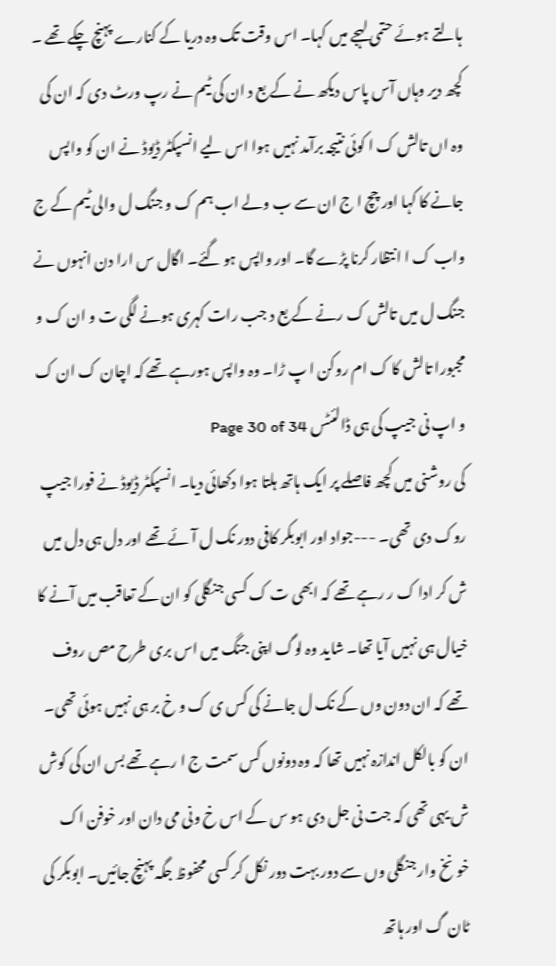ہالتے ہوئے حتمی لہجے میں کہا۔ اس وقت تک وہ دریا کے کنارے پہنچ چکے تھے ۔ کچھ دیر وہاں آس پاس دیکھ نے کے بع د ان کی ٹیم نے رپ ورٹ دی کہ ان کی وہ اں تالش ک ا کوئی نتیجہ برآمد نہیں ہوا اس لیے انسپکٹر ڈیوڈ نے ان کو واپس جانے کا کہا اور چچ ا ج ان سے ب ولے اب ہم ک و جنگ ل والی ٹیم کے ج واب ک ا انتظار کرنا پڑے گا۔ اور واپس ہو گئے۔ اگال س ارا دن انہوں نے جنگ ل میں تالش ک رنے کے بع د جب رات کہری ہونے لگی ت و ان ک و مجبورا تالش کا ک ام روکن ا پ ڑا۔ وہ واپس ہورہے تھے کہ اچان ک ان ک و اپ نی جیپ کی ہی ڈالئٹس Page 30 of 34
کی روشنی میں کچھ فاصلے پر ایک ہاتھ ہلتا ہوا دکھائی دیا۔ انسپکٹر ڈیوڈ نے فورا جیپ روک دی تھی۔ ---جواد اور ابوبکر کافی دور نک ل آئے تھے اور دل ہی دل میں ش کر ادا ک ر رہے تھے کہ ابھی ت ک کسی جنگلی کو ان کے تعاقب میں آنے کا خیال ہی نہیں آیا تھا۔ شاید وہ لوگ اپنی جنگ میں اس بری طرح مص روف تھے کہ ان دون وں کے نک ل جانے کی کس ی ک و خ بر ہی نہیں ہوئی تھی۔ ان کو بالکل اندازہ نہیں تھا کہ وہ دونوں کس سمت ج ا رہے تھے بس ان کی کوش ش یہی تھی کہ جت نی جل دی ہو س کے اس خ ونی می دان اور خوفن اک خونخ وار جنگلی وں سے دور بہت دور نکل کر کسی محفوظ جگہ پہنچ جائیں۔ ابوبکر کی ٹان گ اور ہاتھ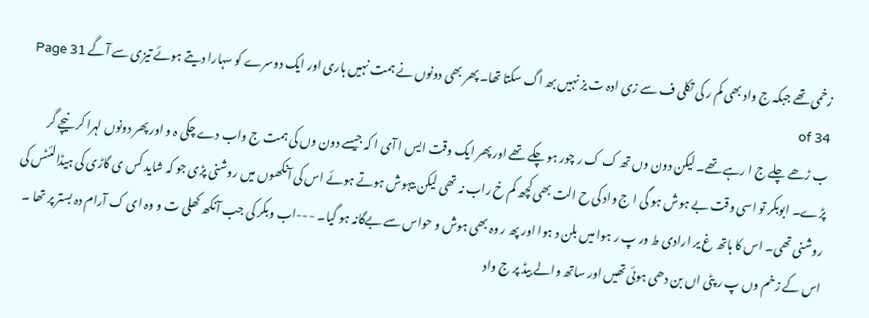زخمی تھے جبکہ ج واد بھی کم ر کی تکلی ف سے زی ادہ ت یز نہیں بھ اگ سکتا تھا۔ پھر بھی دونوں نے ہمت نہیں ہاری اور ایک دوسرے کو سہارا دیتے ہوئے تیزی سے آگے Page 31 of 34
ب ڑھے چلے ج ا رہے تھے۔ لیکن دون وں تھ ک ک ر چور ہو چکے تھے اور پھر ایک وقت ایس ا آی ا کہ جیسے دون وں کی ہمت ج واب دے چکی ہ و اور پھر دونوں لہرا کر نیچے گر پڑے۔ ابوبکر تو اسی وقت بے ہوش ہو گی ا ج واد کی ح الت بھی کچھ کم خ راب نہ تھی لیکن بیہوش ہوتے ہوئے اس کی آنکھوں میں روشنی پڑی جو کہ شاید کس ی گاڑی کی ہیڈالئٹس کی روشنی تھی۔ اس کا ہاتھ غ یر ارادی ط ور پ ر ہوا میں بلن د ہوا اور پھ ر وہ بھی ہوش و حواس سے بےگانہ ہو گیا۔ ---اب وبکر کی جب آنکھ کھلی ت و وہ ای ک آرام دہ بستر پر تھا ۔ اس کے زخم وں پ ر پٹی اں بن دھی ہوئی تھیں اور ساتھ والے بیڈ پر ج واد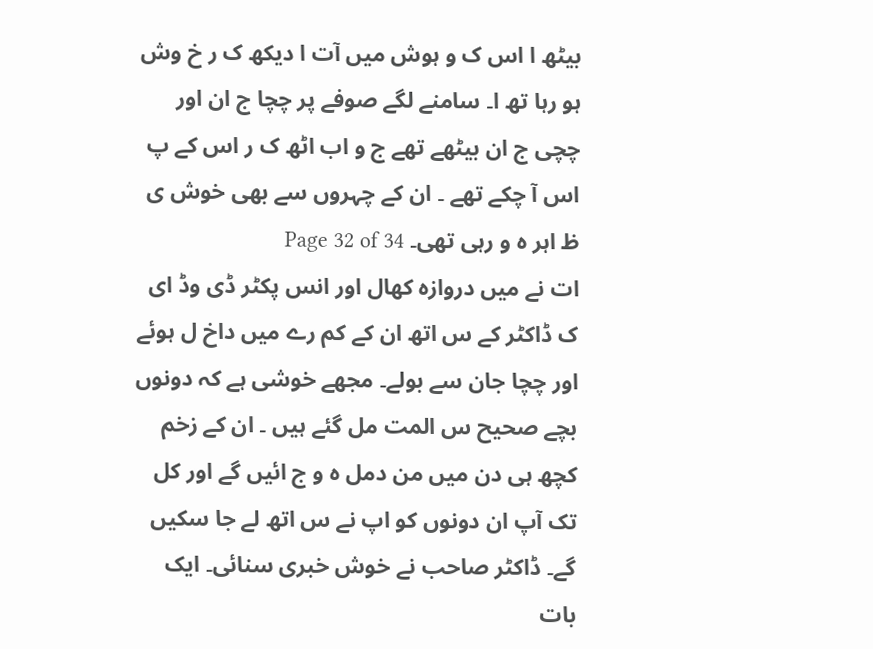بیٹھ ا اس ک و ہوش میں آت ا دیکھ ک ر خ وش ہو رہا تھ ا۔ سامنے لگے صوفے پر چچا ج ان اور چچی ج ان بیٹھے تھے ج و اب اٹھ ک ر اس کے پ اس آ چکے تھے ۔ ان کے چہروں سے بھی خوش ی ظ اہر ہ و رہی تھی۔ Page 32 of 34
ات نے میں دروازہ کھال اور انس پکٹر ڈی وڈ ای ک ڈاکٹر کے س اتھ ان کے کم رے میں داخ ل ہوئے اور چچا جان سے بولے۔ مجھے خوشی ہے کہ دونوں بچے صحیح س المت مل گئے ہیں ۔ ان کے زخم کچھ ہی دن میں من دمل ہ و ج ائیں گے اور کل تک آپ ان دونوں کو اپ نے س اتھ لے جا سکیں گے۔ ڈاکٹر صاحب نے خوش خبری سنائی۔ ایک بات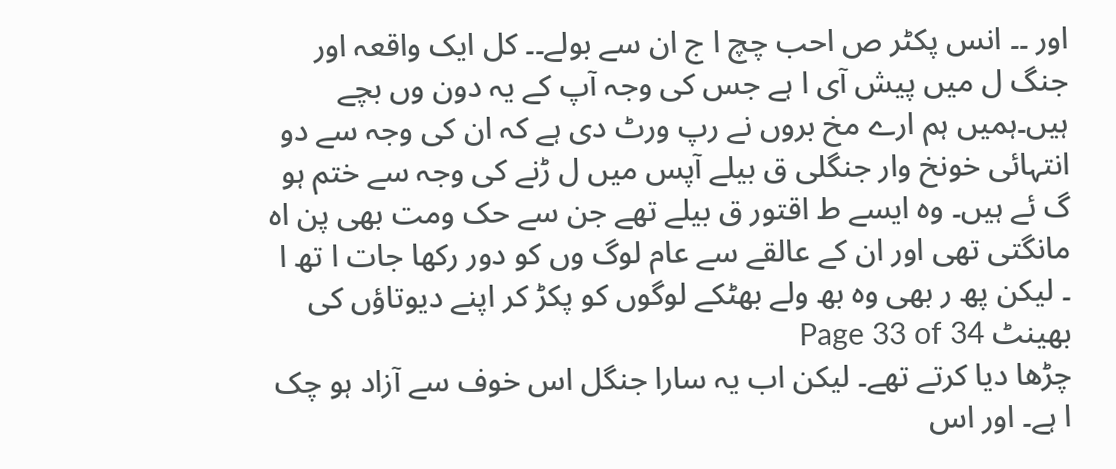اور ۔۔ انس پکٹر ص احب چچ ا ج ان سے بولے۔۔ کل ایک واقعہ اور جنگ ل میں پیش آی ا ہے جس کی وجہ آپ کے یہ دون وں بچے ہیں۔ہمیں ہم ارے مخ بروں نے رپ ورٹ دی ہے کہ ان کی وجہ سے دو انتہائی خونخ وار جنگلی ق بیلے آپس میں ل ڑنے کی وجہ سے ختم ہو گ ئے ہیں۔ وہ ایسے ط اقتور ق بیلے تھے جن سے حک ومت بھی پن اہ مانگتی تھی اور ان کے عالقے سے عام لوگ وں کو دور رکھا جات ا تھ ا ۔ لیکن پھ ر بھی وہ بھ ولے بھٹکے لوگوں کو پکڑ کر اپنے دیوتاؤں کی بھینٹ Page 33 of 34
چڑھا دیا کرتے تھے۔ لیکن اب یہ سارا جنگل اس خوف سے آزاد ہو چک ا ہے۔ اور اس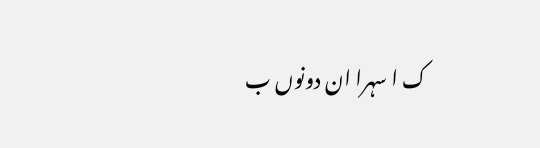ک ا سہرا ان دونوں ب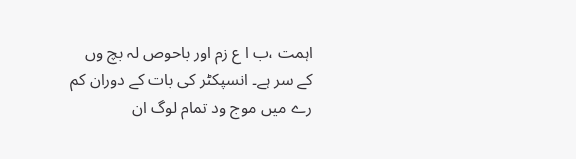اہمت ،ب ا ع زم اور باحوص لہ بچ وں کے سر ہے۔ انسپکٹر کی بات کے دوران کم رے میں موج ود تمام لوگ ان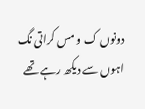دونوں ک و مس کراتی نگ اہوں سے دیکھ رہے تھے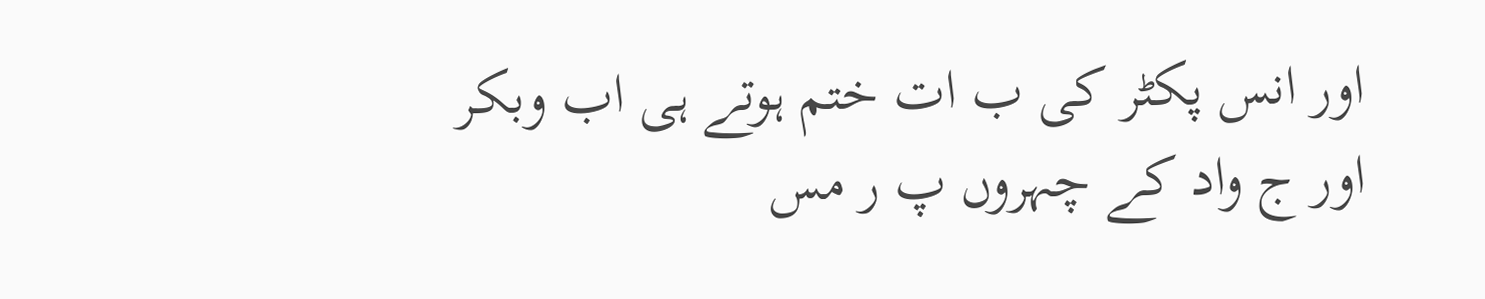اور انس پکٹر کی ب ات ختم ہوتے ہی اب وبکر اور ج واد کے چہروں پ ر مس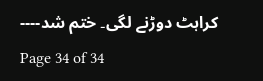کراہٹ دوڑنے لگی۔ ختم شد----
Page 34 of 34